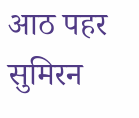आठ पहर सुमिरन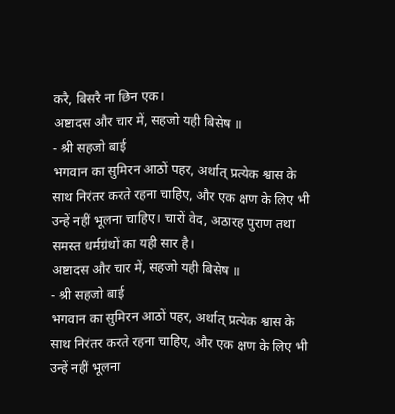करै, बिसरै ना छिन एक।
अष्टादस और चार में, सहजो यही बिसेष ॥
- श्री सहजो बाई
भगवान का सुमिरन आठों पहर, अर्थात् प्रत्येक श्वास के साथ निरंतर करते रहना चाहिए, और एक क्षण के लिए भी उन्हें नहीं भूलना चाहिए। चारों वेद, अठारह पुराण तथा समस्त धर्मग्रंथों का यही सार है।
अष्टादस और चार में, सहजो यही बिसेष ॥
- श्री सहजो बाई
भगवान का सुमिरन आठों पहर, अर्थात् प्रत्येक श्वास के साथ निरंतर करते रहना चाहिए, और एक क्षण के लिए भी उन्हें नहीं भूलना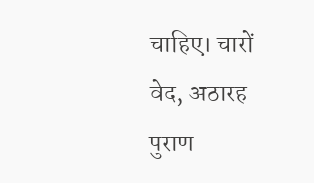चाहिए। चारों वेद, अठारह पुराण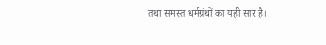तथा समस्त धर्मग्रंथों का यही सार है।